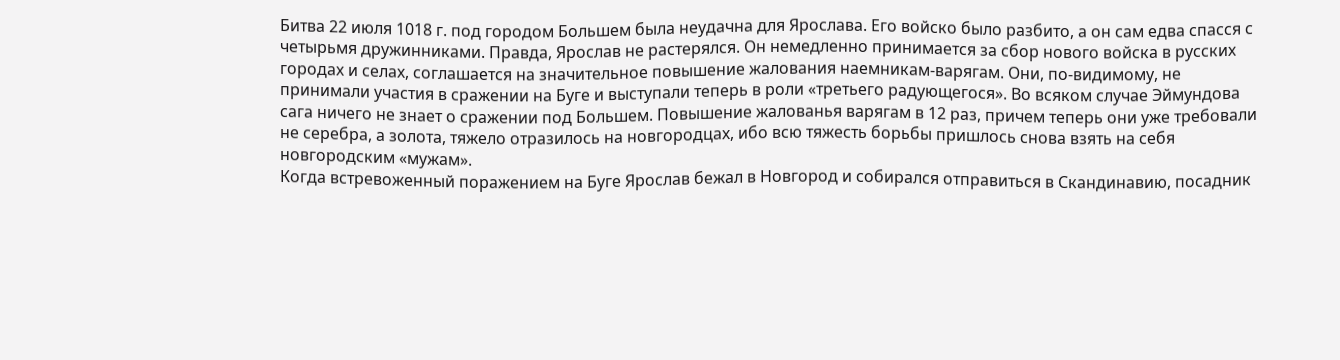Битва 22 июля 1018 г. под городом Большем была неудачна для Ярослава. Его войско было разбито, а он сам едва спасся с четырьмя дружинниками. Правда, Ярослав не растерялся. Он немедленно принимается за сбор нового войска в русских городах и селах, соглашается на значительное повышение жалования наемникам-варягам. Они, по-видимому, не принимали участия в сражении на Буге и выступали теперь в роли «третьего радующегося». Во всяком случае Эймундова сага ничего не знает о сражении под Большем. Повышение жалованья варягам в 12 раз, причем теперь они уже требовали не серебра, а золота, тяжело отразилось на новгородцах, ибо всю тяжесть борьбы пришлось снова взять на себя новгородским «мужам».
Когда встревоженный поражением на Буге Ярослав бежал в Новгород и собирался отправиться в Скандинавию, посадник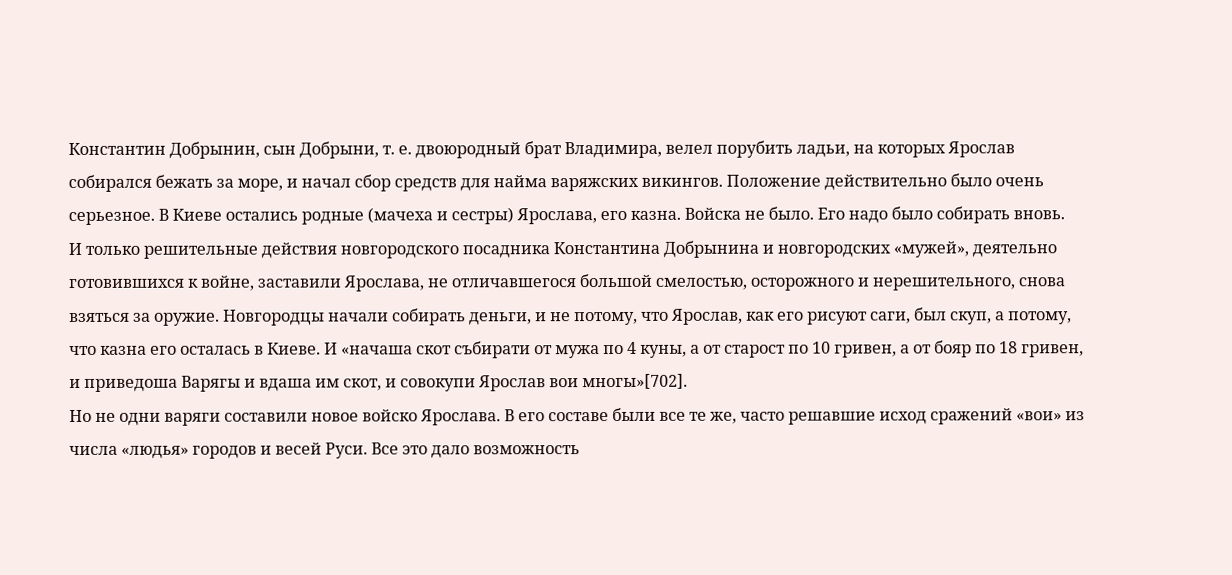Константин Добрынин, сын Добрыни, т. е. двоюродный брат Владимира, велел порубить ладьи, на которых Ярослав собирался бежать за море, и начал сбор средств для найма варяжских викингов. Положение действительно было очень серьезное. В Киеве остались родные (мачеха и сестры) Ярослава, его казна. Войска не было. Его надо было собирать вновь.
И только решительные действия новгородского посадника Константина Добрынина и новгородских «мужей», деятельно готовившихся к войне, заставили Ярослава, не отличавшегося большой смелостью, осторожного и нерешительного, снова взяться за оружие. Новгородцы начали собирать деньги, и не потому, что Ярослав, как его рисуют саги, был скуп, а потому, что казна его осталась в Киеве. И «начаша скот събирати от мужа по 4 куны, а от старост по 10 гривен, а от бояр по 18 гривен, и приведоша Варягы и вдаша им скот, и совокупи Ярослав вои многы»[702].
Но не одни варяги составили новое войско Ярослава. В его составе были все те же, часто решавшие исход сражений «вои» из числа «людья» городов и весей Руси. Все это дало возможность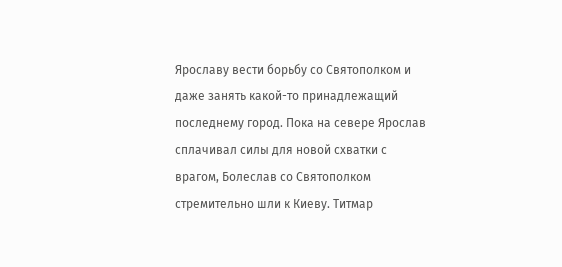Ярославу вести борьбу со Святополком и даже занять какой-то принадлежащий последнему город. Пока на севере Ярослав сплачивал силы для новой схватки с врагом, Болеслав со Святополком стремительно шли к Киеву. Титмар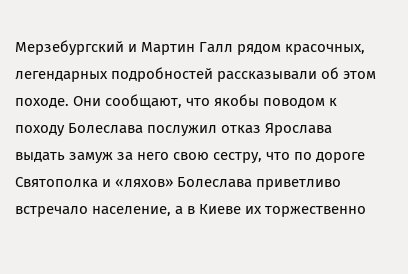Мерзебургский и Мартин Галл рядом красочных, легендарных подробностей рассказывали об этом походе. Они сообщают, что якобы поводом к походу Болеслава послужил отказ Ярослава выдать замуж за него свою сестру, что по дороге Святополка и «ляхов» Болеслава приветливо встречало население, а в Киеве их торжественно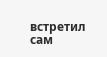встретил сам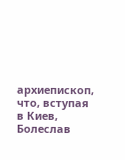архиепископ, что, вступая в Киев, Болеслав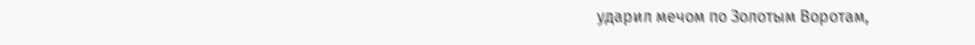ударил мечом по Золотым Воротам,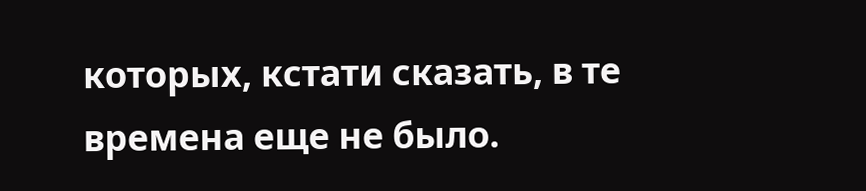которых, кстати сказать, в те времена еще не было.